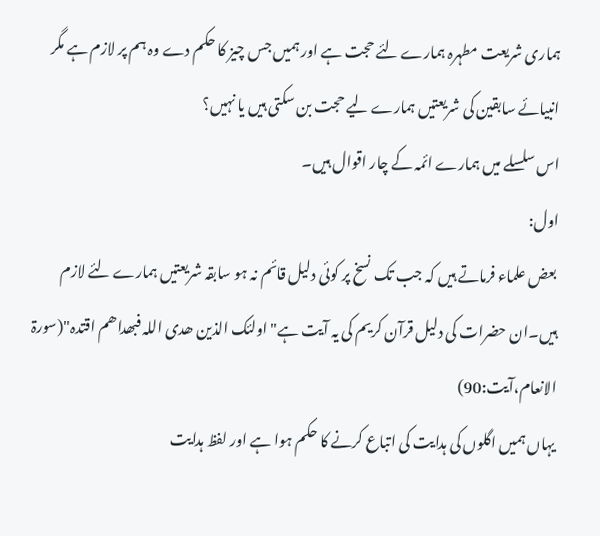ہماری شریعت مطہرہ ہمارے لئے حجت ہے اور ہمیں جس چیز کا حکم دے وہ ہم پر لازم ہے مگر انبیائے سابقین کی شریعتیں ہمارے لیے حجت بن سکتی ہیں یا نہیں؟
اس سلسلے میں ہمارے ائمہ کے چار اقوال ہیں۔
اول:
بعض علماء فرماتے ہیں کہ جب تک نسخ پر کوئی دلیل قائم نہ ہو سابقہ شریعتیں ہمارے لئے لازم ہیں۔ان حضرات کی دلیل قرآن کریم کی یہ آیت ہے"اولئک الذین ھدی اللہ فبھداھم اقتدہ"(سورۃ الانعام،آیت:90)
یہاں ہمیں اگلوں کی ہدایت کی اتباع کرنے کا حکم ہوا ہے اور لفظ ہدایت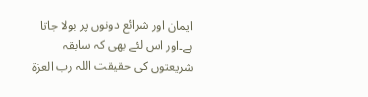ایمان اور شرائع دونوں پر بولا جاتا ہے۔اور اس لئے بھی کہ سابقہ شریعتوں کی حقیقت اللہ رب العزۃ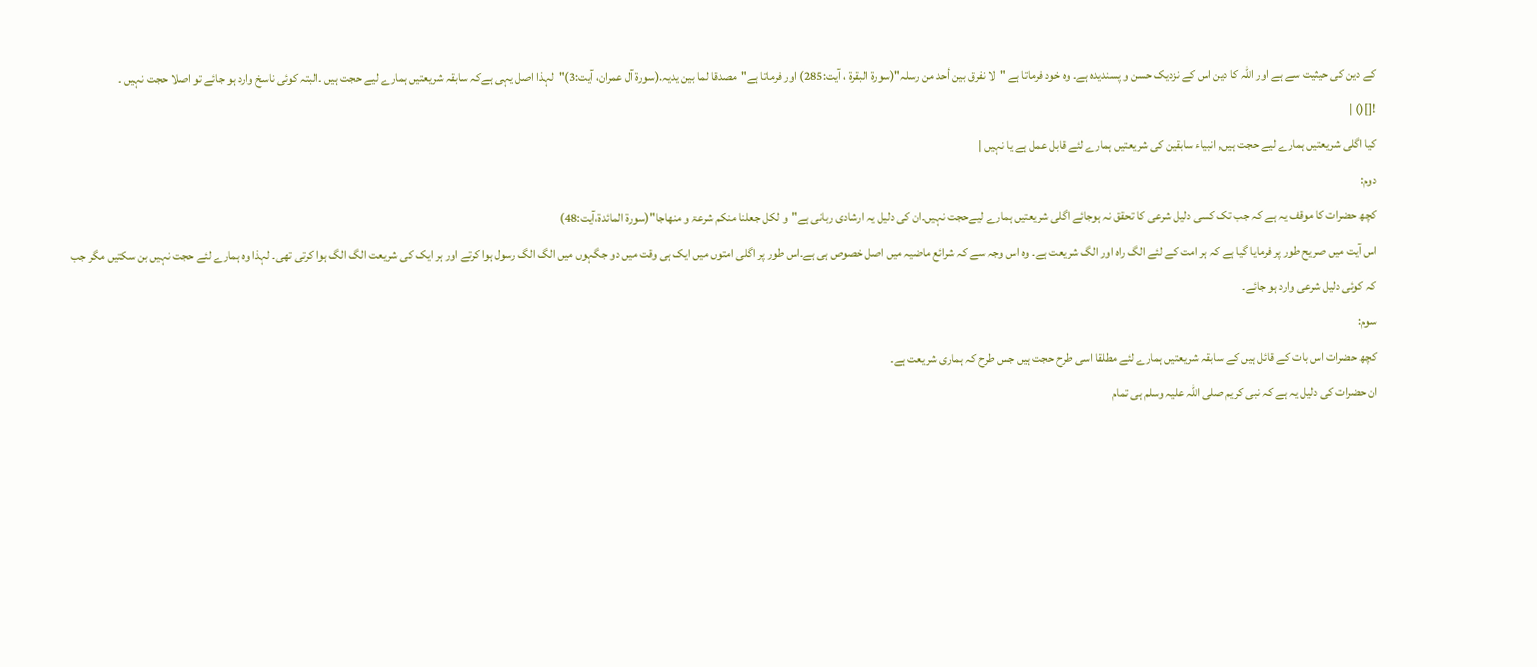کے دین کی حیثیت سے ہے اور اللہ کا دین اس کے نزدیک حسن و پسندیدہ ہے۔ وہ خود فرماتا ہے "لا نفرق بین أحد من رسلہ"(سورۃ البقرۃ ، آیت:285) اور فرماتا ہے"مصدقا لما بین یدیہ.(سورۃ آل عمران، آیت:3)"لہذا اصل یہی ہےکہ سابقہ شریعتیں ہمارے لیے حجت ہیں ۔البتہ کوئی ناسخ وارد ہو جائے تو اصلا حجت نہیں ۔
![]() |
کیا اگلی شریعتیں ہمارے لیے حجت ہیں, انبیاء سابقین کی شریعتیں ہمارے لئے قابل عمل ہے یا نہیں |
دوم:
کچھ حضرات کا موقف یہ ہے کہ جب تک کسی دلیل شرعی کا تحقق نہ ہوجائے اگلی شریعتیں ہمارے لیےحجت نہیں۔ان کی دلیل یہ ارشادی ربانی ہے"و لکل جعلنا منکم شرعۃ و منھاجا"(سورۃ المائدۃ،آیت:48)
اس آیت میں صریح طور پر فرمایا گیا ہے کہ ہر امت کے لئے الگ راہ اور الگ شریعت ہے۔ وہ اس وجہ سے کہ شرائع ماضیہ میں اصل خصوص ہی ہے۔اس طور پر اگلی امتوں میں ایک ہی وقت میں دو جگہوں میں الگ الگ رسول ہوا کرتے اور ہر ایک کی شریعت الگ الگ ہوا کرتی تھی۔ لہذا وہ ہمارے لئے حجت نہیں بن سکتیں مگر جب کہ کوئی دلیل شرعی وارد ہو جائے۔
سوم:
کچھ حضرات اس بات کے قائل ہیں کے سابقہ شریعتیں ہمارے لئے مطلقا اسی طرح حجت ہیں جس طرح کہ ہماری شریعت ہے۔
ان حضرات کی دلیل یہ ہے کہ نبی کریم صلی اللہ علیہ وسلم ہی تمام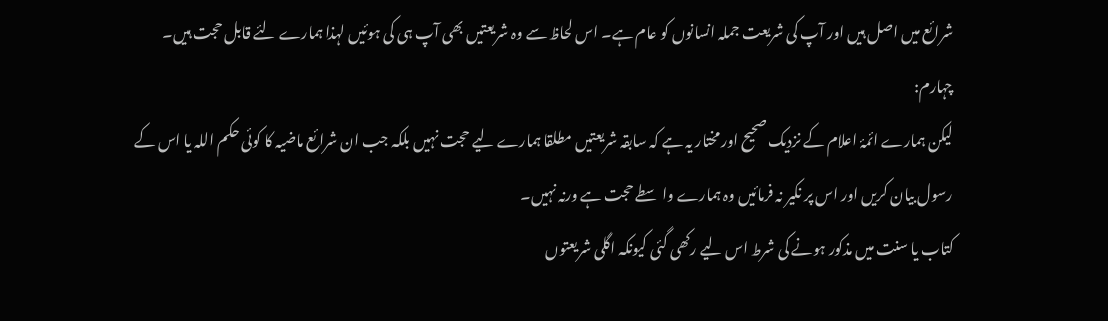شرائع میں اصل ہیں اور آپ کی شریعت جملہ انسانوں کو عام ہے۔ اس لحاظ سے وہ شریعتیں بھی آپ ہی کی ہوئیں لہذا ہمارے لئے قابل حجت ہیں۔
چہارم:
لیکن ہمارے ائمۂ اعلام کے نزدیک صحیح اور مختار یہ ہے کہ سابقہ شریعتیں مطلقا ہمارے لیے حجت نہیں بلکہ جب ان شرائع ماضیہ کا کوئی حکم اللہ یا اس کے رسول بیان کریں اور اس پر نکیر نہ فرمائیں وہ ہمارے واسطے حجت ہے ورنہ نہیں۔
کتاب یا سنت میں مذکور ہونے کی شرط اس لیے رکھی گئی کیونکہ اگلی شریعتوں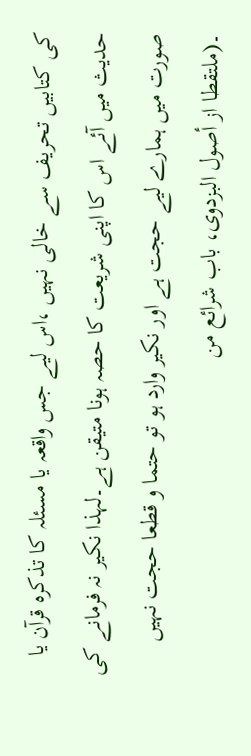کی کتابیں تحریف سے خالی نہیں ،اس لیے جس واقعہ یا مسئلہ کا تذکرہ قرآن یا حدیث میں آئے اس کا اپنی شریعت کا حصہ ہونا متیقن ہے۔لہذا نکیر نہ فرمانے کی صورت میں ہمارے لیے حجت ہے اور نکیر وارد ہو تو حتما و قطعا حجت نہیں ۔(ملتقطا از أصول البزدوی، باب شرائع من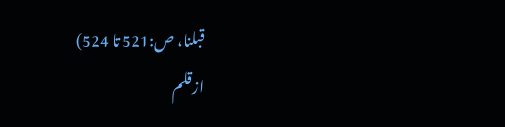قبلنا، ص:521 تا 524)
ازقلم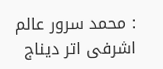: محمد سرور عالم اشرفی اتر دیناج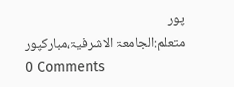پور
متعلم:الجامعۃ الاشرفیۃ،مبارکپور
0 Comments